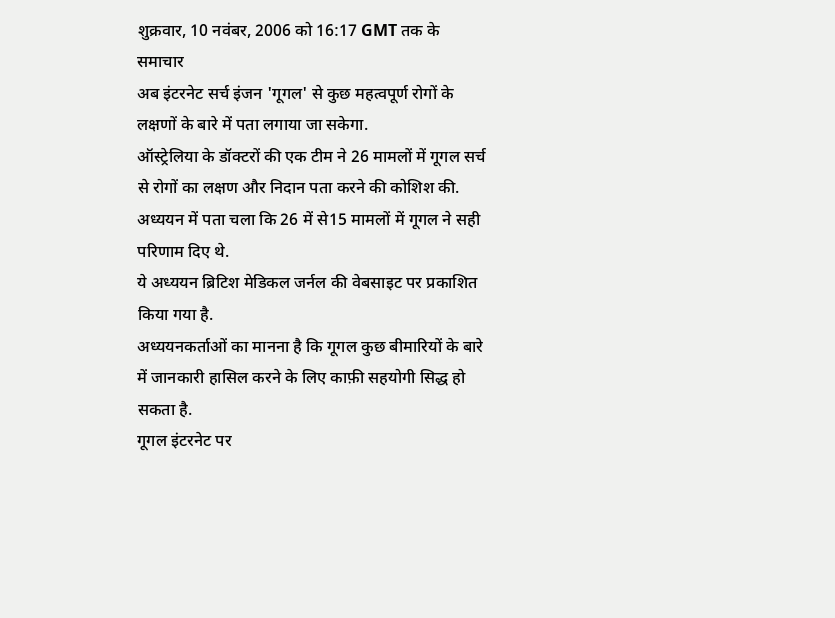शुक्रवार, 10 नवंबर, 2006 को 16:17 GMT तक के समाचार
अब इंटरनेट सर्च इंजन 'गूगल' से कुछ महत्वपूर्ण रोगों के लक्षणों के बारे में पता लगाया जा सकेगा.
ऑस्ट्रेलिया के डॉक्टरों की एक टीम ने 26 मामलों में गूगल सर्च से रोगों का लक्षण और निदान पता करने की कोशिश की.
अध्ययन में पता चला कि 26 में से15 मामलों में गूगल ने सही परिणाम दिए थे.
ये अध्ययन ब्रिटिश मेडिकल जर्नल की वेबसाइट पर प्रकाशित किया गया है.
अध्ययनकर्ताओं का मानना है कि गूगल कुछ बीमारियों के बारे में जानकारी हासिल करने के लिए काफ़ी सहयोगी सिद्ध हो सकता है.
गूगल इंटरनेट पर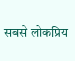सबसे लोकप्रिय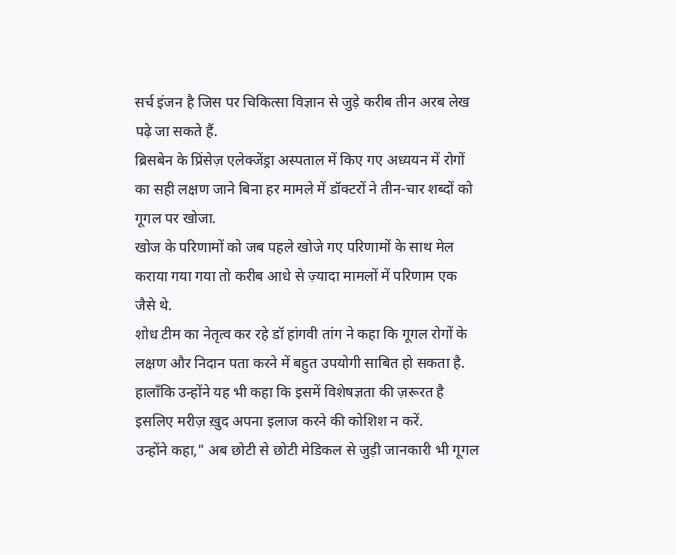सर्च इंजन है जिस पर चिकित्सा विज्ञान से जुड़े करीब तीन अरब लेख पढ़े जा सकते हैं.
ब्रिसबेन के प्रिंसेज़ एलेक्जेंड्रा अस्पताल में किए गए अध्ययन में रोगों का सही लक्षण जाने बिना हर मामले में डॉक्टरों ने तीन-चार शब्दों को गूगल पर खोजा.
खोज के परिणामों को जब पहले खोजे गए परिणामों के साथ मेल कराया गया गया तो करीब आधे से ज़्यादा मामलों में परिणाम एक जैसे थे.
शोध टीम का नेतृत्व कर रहे डॉ हांगवी तांग ने कहा कि गूगल रोगों के लक्षण और निदान पता करने में बहुत उपयोगी साबित हो सकता है.
हालाँकि उन्होंने यह भी कहा कि इसमें विशेषज्ञता की ज़रूरत है इसलिए मरीज़ ख़ुद अपना इलाज करने की कोशिश न करें.
उन्होंने कहा," अब छोटी से छोटी मेडिकल से जुड़ी जानकारी भी गूगल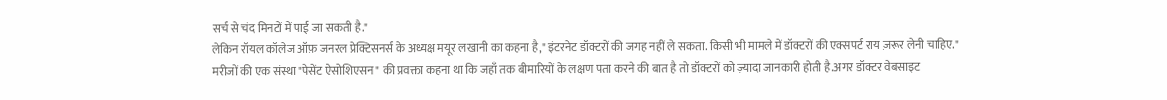सर्च से चंद मिनटों में पाई जा सकती है."
लेकिन रॉयल कॉलेज ऑफ़ जनरल प्रेक्टिसनर्स के अध्यक्ष मयूर लखानी का कहना है," इंटरनेट डॉक्टरों की जगह नहीं ले सकता. किसी भी मामले में डॉक्टरों की एक्सपर्ट राय ज़रूर लेनी चाहिए."
मरीजों की एक संस्था "पेसेंट ऐसोशिएसन" की प्रवक्ता कहना था कि जहाँ तक बीमारियों के लक्षण पता करने की बात है तो डॉक्टरों को ज़्यादा जानकारी होती है.अगर डॉक्टर वेबसाइट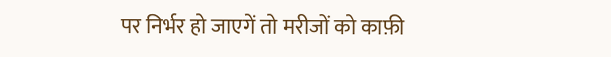पर निर्भर हो जाएगें तो मरीजों को काफ़ी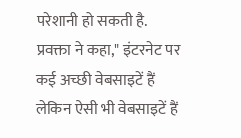परेशानी हो सकती है.
प्रवक्ता ने कहा," इंटरनेट पर कई अच्छी वेबसाइटें हैं लेकिन ऐसी भी वेबसाइटें हैं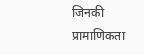जिनकी प्रामाणिकता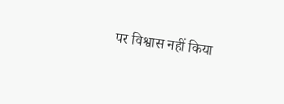पर विश्वास नहीं किया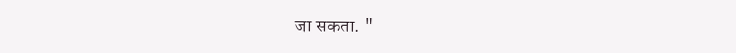जा सकता. "